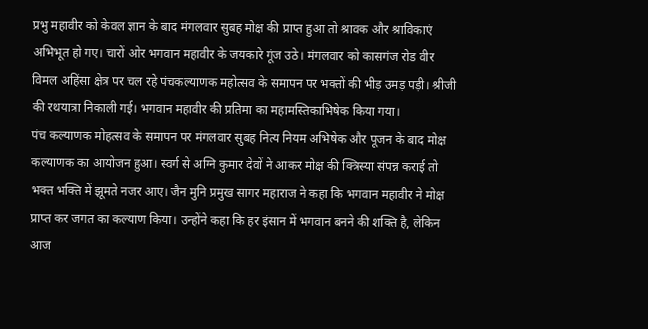प्रभु महावीर को केवल ज्ञान के बाद मंगलवार सुबह मोक्ष की प्राप्त हुआ तो श्रावक और श्राविकाएं अभिभूत हो गए। चारों ओर भगवान महावीर के जयकारे गूंज उठे। मंगलवार को कासगंज रोड वीर विमल अहिंसा क्षेत्र पर चल रहे पंचकल्याणक महोत्सव के समापन पर भक्तों की भीड़ उमड़ पड़ी। श्रीजी की रथयात्रा निकाली गई। भगवान महावीर की प्रतिमा का महामस्तिकाभिषेक किया गया।
पंच कल्याणक मोहत्सव के समापन पर मंगलवार सुबह नित्य नियम अभिषेक और पूजन के बाद मोक्ष कल्याणक का आयोजन हुआ। स्वर्ग से अग्नि कुमार देवों ने आकर मोक्ष की क्त्रिस्या संपन्न कराई तो भक्त भक्ति में झूमते नजर आए। जैन मुनि प्रमुख सागर महाराज ने कहा कि भगवान महावीर ने मोक्ष प्राप्त कर जगत का कल्याण किया। उन्होंने कहा कि हर इंसान में भगवान बनने की शक्ति है, लेकिन आज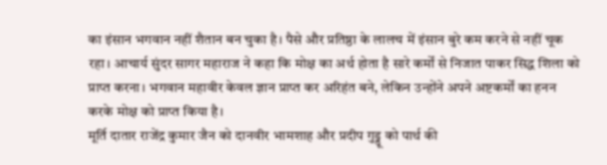का इंसान भगवान नहीं शैतान बन चुका है। पैसे और प्रतिष्ठा के लालच में इंसान बुरे कम करने से नहीं चूक रहा। आचार्य सुंदर सागर महाराज ने कहा कि मोक्ष का अर्थ होता है सारे कर्मों से निजात पाकर सिद्ध शिला को प्राप्त करना। भगवान महावीर केवल ज्ञान प्राप्त कर अरिहंत बने, लेकिन उन्होंने अपने अष्टकर्मों का हनन करके मोक्ष को प्राप्त किया है।
मूर्ति दातार राजेंद्र कुमार जैन को दानवीर भामशाह और प्रदीप गुड्डू को पार्थ की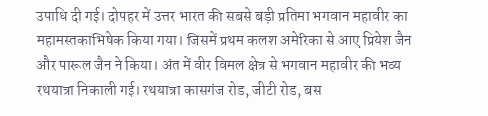उपाधि दी गई। दोपहर में उत्तर भारत की सबसे बड़ी प्रतिमा भगवान महावीर का महामस्तकाभिषेक किया गया। जिसमें प्रथम कलश अमेरिका से आए प्रियेश जैन और पारूल जैन ने किया। अंत में वीर विमल क्षेत्र से भगवान महावीर की भव्य रथयात्रा निकाली गई। रथयात्रा कासगंज रोड, जीटी रोड, बस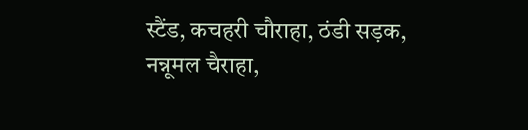स्टैंड, कचहरी चौराहा, ठंडी सड़क, नन्नूमल चैराहा,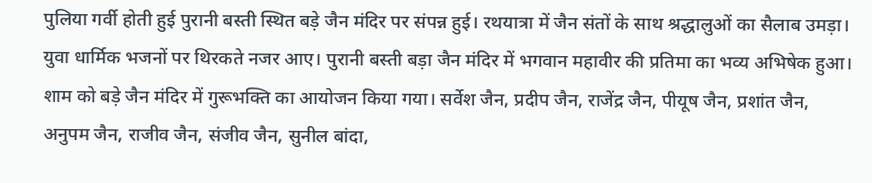पुलिया गर्वी होती हुई पुरानी बस्ती स्थित बड़े जैन मंदिर पर संपन्न हुई। रथयात्रा में जैन संतों के साथ श्रद्धालुओं का सैलाब उमड़ा। युवा धार्मिक भजनों पर थिरकते नजर आए। पुरानी बस्ती बड़ा जैन मंदिर में भगवान महावीर की प्रतिमा का भव्य अभिषेक हुआ। शाम को बड़े जैन मंदिर में गुरूभक्ति का आयोजन किया गया। सर्वेश जैन, प्रदीप जैन, राजेंद्र जैन, पीयूष जैन, प्रशांत जैन, अनुपम जैन, राजीव जैन, संजीव जैन, सुनील बांदा,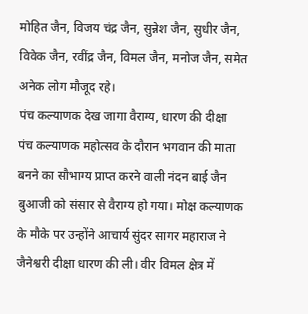मोहित जैन, विजय चंद्र जैन, सुन्नेश जैन, सुधीर जैन, विवेक जैन, रवींद्र जैन, विमल जैन, मनोज जैन, समेत अनेक लोग मौजूद रहे।
पंच कल्याणक देख जागा वैराग्य, धारण की दीक्षा
पंच कल्याणक महोत्सव के दौरान भगवान की माता बनने का सौभाग्य प्राप्त करने वाली नंदन बाई जैन बुआजी को संसार से वैराग्य हो गया। मोक्ष कल्याणक के मौके पर उन्होंने आचार्य सुंदर सागर महाराज ने जैनेश्वरी दीक्षा धारण की ली। वीर विमल क्षेत्र में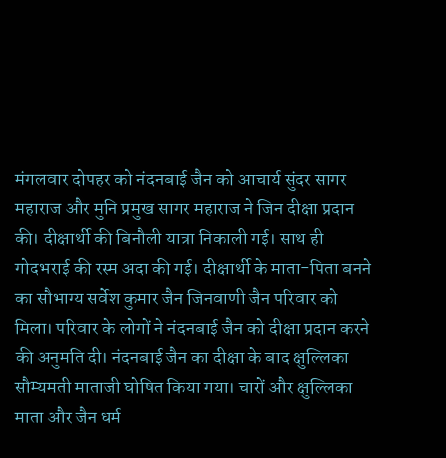मंगलवार दोपहर को नंदनबाई जैन को आचार्य सुंदर सागर महाराज और मुनि प्रमुख सागर महाराज ने जिन दीक्षा प्रदान की। दीक्षार्थी की बिनौली यात्रा निकाली गई। साथ ही गोदभराई की रस्म अदा की गई। दीक्षार्थी के माता-पिता बनने का सौभाग्य सर्वेश कुमार जैन जिनवाणी जैन परिवार को मिला। परिवार के लोगों ने नंदनबाई जैन को दीक्षा प्रदान करने की अनुमति दी। नंदनबाई जैन का दीक्षा के बाद क्षुल्लिका सौम्यमती माताजी घोषित किया गया। चारों और क्षुल्लिका माता और जैन धर्म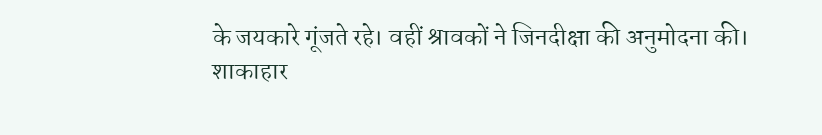के जयकारे गूंजते रहे। वहीं श्रावकों ने जिनदीक्षा की अनुमोदना की।
शाकाहार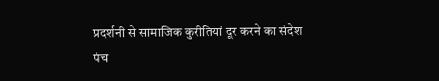प्रदर्शनी से सामाजिक कुरीतियां दूर करने का संदेश
पंच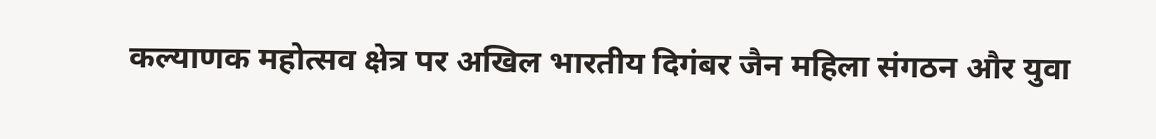कल्याणक महोत्सव क्षेत्र पर अखिल भारतीय दिगंबर जैन महिला संगठन और युवा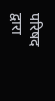परिषद द्वारा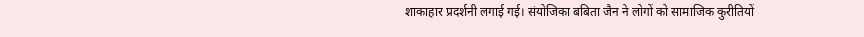शाकाहार प्रदर्शनी लगाई गई। संयोजिका बबिता जैन ने लोगों को सामाजिक कुरीतियों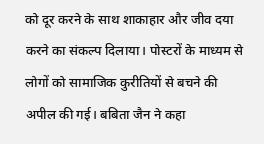को दूर करने के साथ शाकाहार और जीव दया करने का संकल्प दिलाया। पोस्टरों के माध्यम से लोगों को सामाजिक कुरीतियों से बचने की अपील की गई। बबिता जैन ने कहा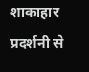शाकाहार प्रदर्शनी से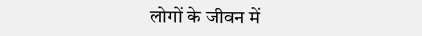लोगों के जीवन में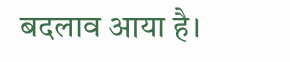बदलाव आया है।